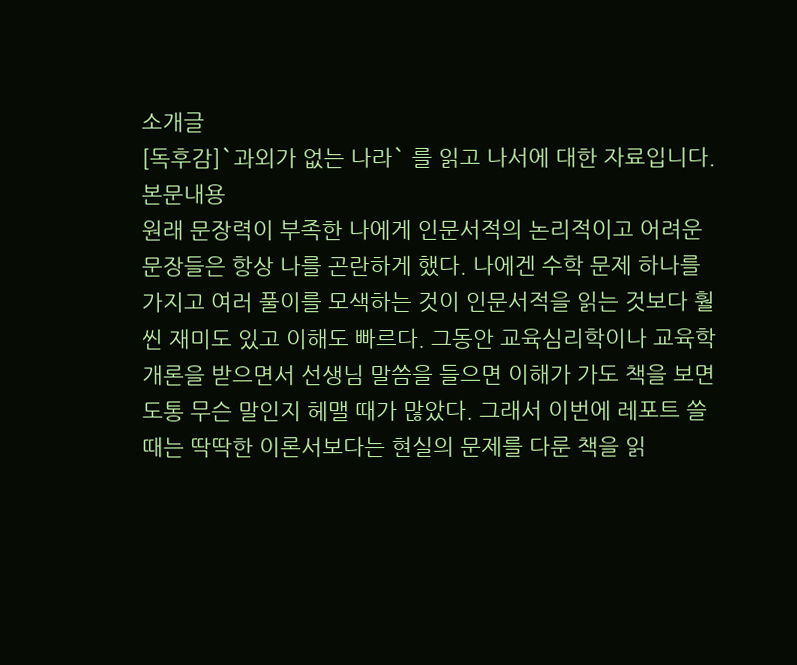소개글
[독후감]`과외가 없는 나라` 를 읽고 나서에 대한 자료입니다.
본문내용
원래 문장력이 부족한 나에게 인문서적의 논리적이고 어려운 문장들은 항상 나를 곤란하게 했다. 나에겐 수학 문제 하나를 가지고 여러 풀이를 모색하는 것이 인문서적을 읽는 것보다 훨씬 재미도 있고 이해도 빠르다. 그동안 교육심리학이나 교육학개론을 받으면서 선생님 말씀을 들으면 이해가 가도 책을 보면 도통 무슨 말인지 헤맬 때가 많았다. 그래서 이번에 레포트 쓸 때는 딱딱한 이론서보다는 현실의 문제를 다룬 책을 읽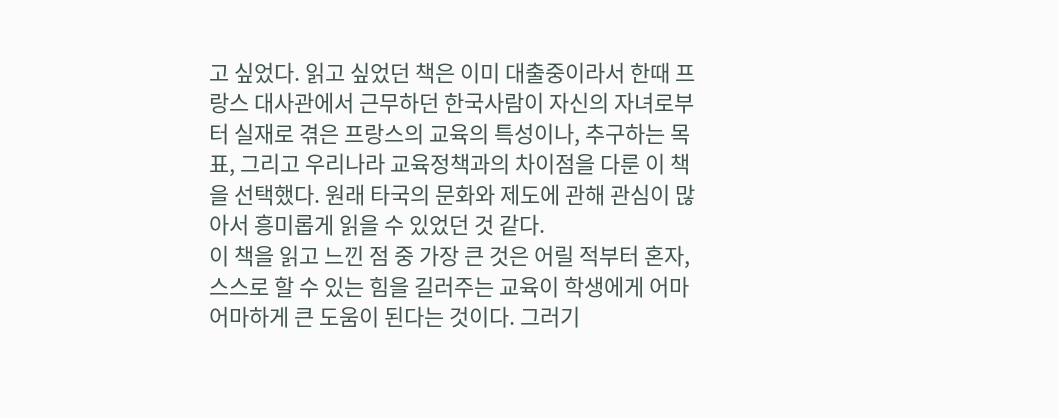고 싶었다. 읽고 싶었던 책은 이미 대출중이라서 한때 프랑스 대사관에서 근무하던 한국사람이 자신의 자녀로부터 실재로 겪은 프랑스의 교육의 특성이나, 추구하는 목표, 그리고 우리나라 교육정책과의 차이점을 다룬 이 책을 선택했다. 원래 타국의 문화와 제도에 관해 관심이 많아서 흥미롭게 읽을 수 있었던 것 같다.
이 책을 읽고 느낀 점 중 가장 큰 것은 어릴 적부터 혼자, 스스로 할 수 있는 힘을 길러주는 교육이 학생에게 어마어마하게 큰 도움이 된다는 것이다. 그러기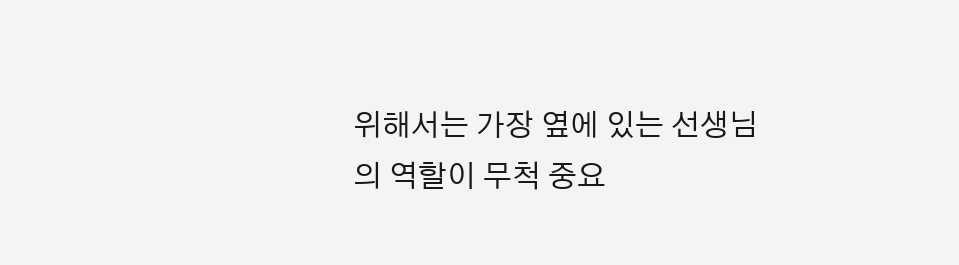위해서는 가장 옆에 있는 선생님의 역할이 무척 중요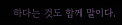하다는 것도 함께 말이다.